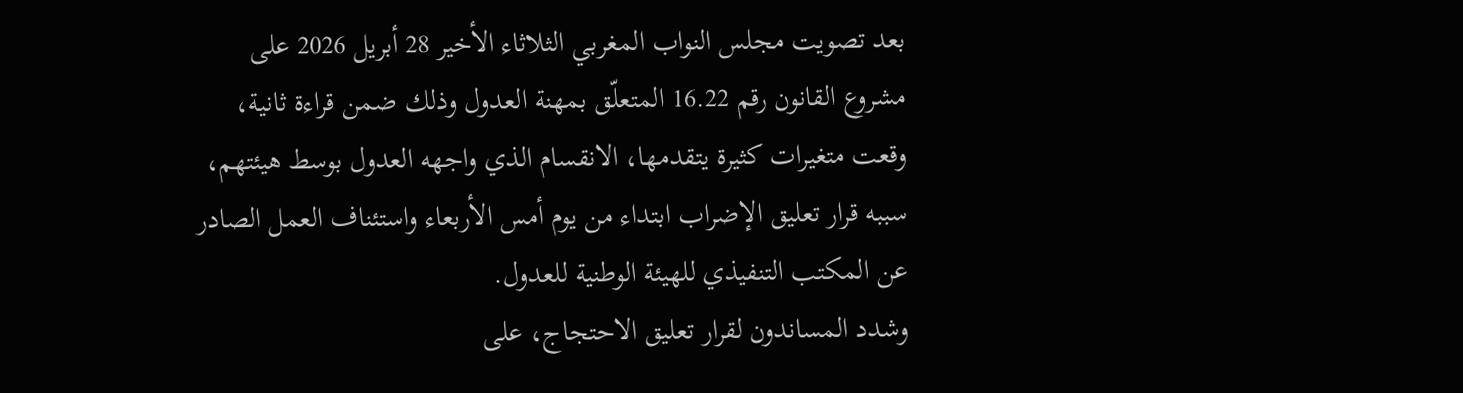بعد تصويت مجلس النواب المغربي الثلاثاء الأخير 28 أبريل 2026 على مشروع القانون رقم 16.22 المتعلّق بمهنة العدول وذلك ضمن قراءة ثانية، وقعت متغيرات كثيرة يتقدمها، الانقسام الذي واجهه العدول بوسط هيئتهم، سببه قرار تعليق الإضراب ابتداء من يوم أمس الأربعاء واستئناف العمل الصادر عن المكتب التنفيذي للهيئة الوطنية للعدول.
وشدد المساندون لقرار تعليق الاحتجاج، على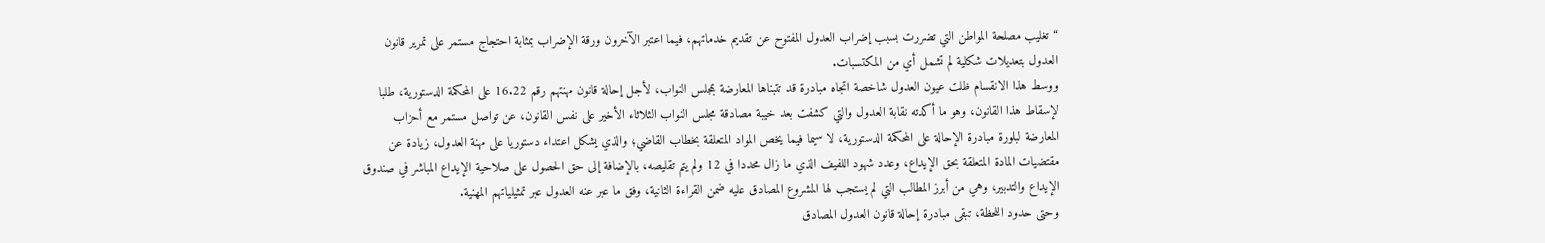“تغليب مصلحة المواطن التي تضررت بسبب إضراب العدول المفتوح عن تقديم خدماتهم، فيما اعتبر الآخرون ورقة الإضراب بمثابة احتجاج مستمر على تمرير قانون العدول بتعديلات شكلية لم تشمل أي من المكتسبات.
ووسط هذا الانقسام ظلت عيون العدول شاخصة اتجاه مبادرة قد تتبناها المعارضة بمجلس النواب، لأجل إحالة قانون مهنتهم رقم 16.22 على المحكمة الدستورية، طلبا لإسقاط هذا القانون، وهو ما أكدته نقابة العدول والتي كشفت بعد خيبة مصادقة مجلس النواب الثلاثاء الأخير على نفس القانون، عن تواصل مستمر مع أحزاب المعارضة لبلورة مبادرة الإحالة على المحكمة الدستورية، لا سيما فيما يخص المواد المتعلقة بخطاب القاضي؛ والذي يشكل اعتداء دستوريا على مهنة العدول، زيادة عن مقتضيات المادة المتعلقة بحق الإيداع، وعدد شهود اللفيف الذي ما زال محددا في 12 ولم يتم تقليصه، بالإضافة إلى حق الحصول على صلاحية الإيداع المباشر في صندوق الإيداع والتدبير، وهي من أبرز المطالب التي لم يستجب لها المشروع المصادق عليه ضمن القراءة الثانية، وفق ما عبر عنه العدول عبر تمثيلياتهم المهنية.
وحتى حدود اللحظة، تبقى مبادرة إحالة قانون العدول المصادق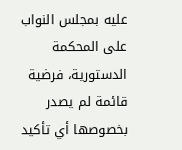عليه بمجلس النواب على المحكمة الدستورية، فرضية قائمة لم يصدر بخصوصها أي تأكيد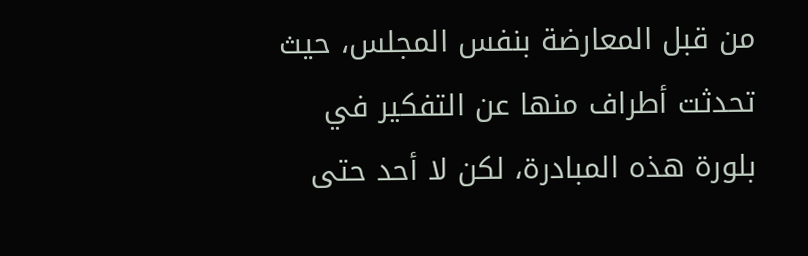من قبل المعارضة بنفس المجلس، حيث تحدثت أطراف منها عن التفكير في بلورة هذه المبادرة، لكن لا أحد حتى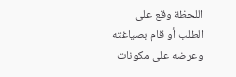اللحظة وقع على الطلب أو قام بصياغته وعرضه على مكونات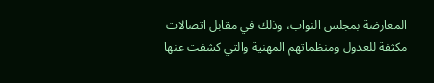المعارضة بمجلس النواب، وذلك في مقابل اتصالات مكثفة للعدول ومنظماتهم المهنية والتي كشفت عنها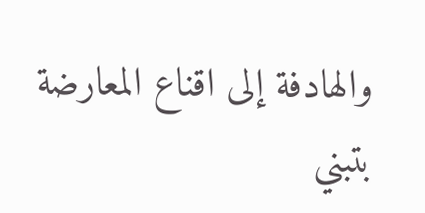والهادفة إلى اقناع المعارضة بتبني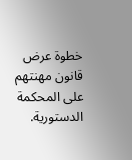خطوة عرض قانون مهنتهم على المحكمة الدستورية.